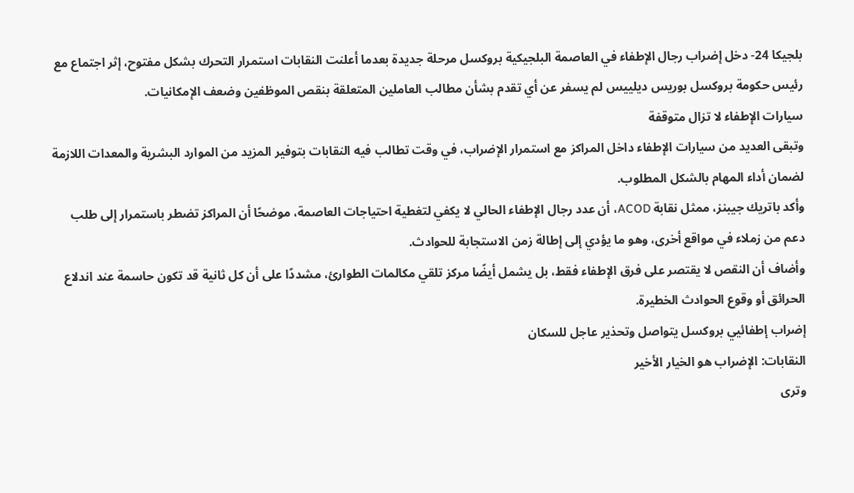بلجيكا 24- دخل إضراب رجال الإطفاء في العاصمة البلجيكية بروكسل مرحلة جديدة بعدما أعلنت النقابات استمرار التحرك بشكل مفتوح، إثر اجتماع مع رئيس حكومة بروكسل بوريس ديلييس لم يسفر عن أي تقدم بشأن مطالب العاملين المتعلقة بنقص الموظفين وضعف الإمكانيات.
سيارات الإطفاء لا تزال متوقفة
وتبقى العديد من سيارات الإطفاء داخل المراكز مع استمرار الإضراب، في وقت تطالب فيه النقابات بتوفير المزيد من الموارد البشرية والمعدات اللازمة لضمان أداء المهام بالشكل المطلوب.
وأكد باتريك جيبنز، ممثل نقابة ACOD، أن عدد رجال الإطفاء الحالي لا يكفي لتغطية احتياجات العاصمة، موضحًا أن المراكز تضطر باستمرار إلى طلب دعم من زملاء في مواقع أخرى، وهو ما يؤدي إلى إطالة زمن الاستجابة للحوادث.
وأضاف أن النقص لا يقتصر على فرق الإطفاء فقط، بل يشمل أيضًا مركز تلقي مكالمات الطوارئ، مشددًا على أن كل ثانية قد تكون حاسمة عند اندلاع الحرائق أو وقوع الحوادث الخطيرة.
إضراب إطفائيي بروكسل يتواصل وتحذير عاجل للسكان
النقابات: الإضراب هو الخيار الأخير
وترى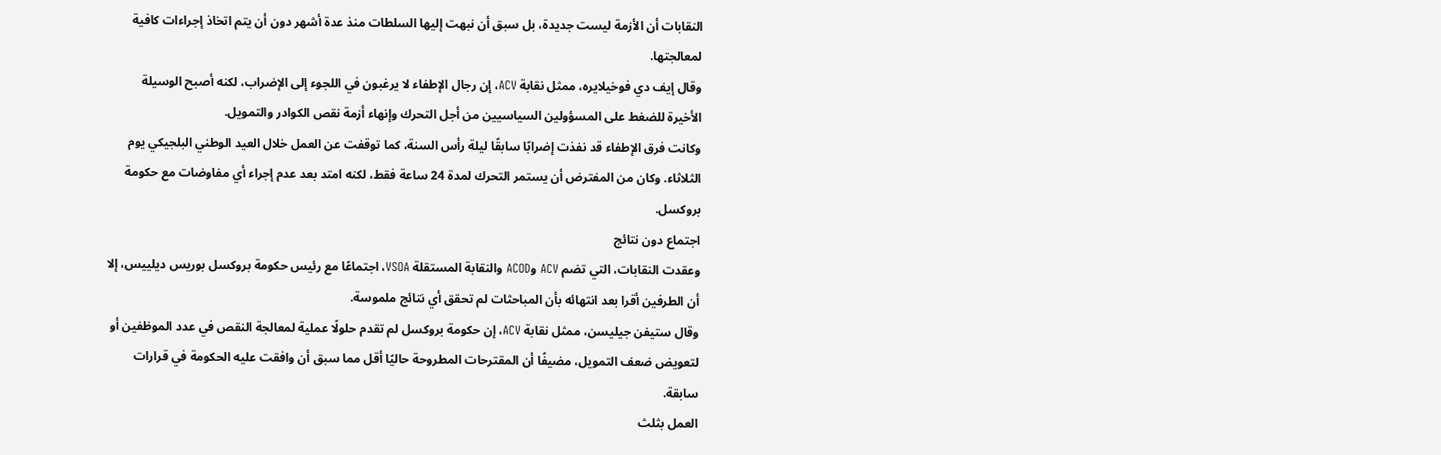النقابات أن الأزمة ليست جديدة، بل سبق أن نبهت إليها السلطات منذ عدة أشهر دون أن يتم اتخاذ إجراءات كافية لمعالجتها.
وقال إيف دي فوخيلايره، ممثل نقابة ACV، إن رجال الإطفاء لا يرغبون في اللجوء إلى الإضراب، لكنه أصبح الوسيلة الأخيرة للضغط على المسؤولين السياسيين من أجل التحرك وإنهاء أزمة نقص الكوادر والتمويل.
وكانت فرق الإطفاء قد نفذت إضرابًا سابقًا ليلة رأس السنة، كما توقفت عن العمل خلال العيد الوطني البلجيكي يوم الثلاثاء. وكان من المفترض أن يستمر التحرك لمدة 24 ساعة فقط، لكنه امتد بعد عدم إجراء أي مفاوضات مع حكومة بروكسل.
اجتماع دون نتائج
وعقدت النقابات، التي تضم ACV وACOD والنقابة المستقلة VSOA، اجتماعًا مع رئيس حكومة بروكسل بوريس ديلييس، إلا أن الطرفين أقرا بعد انتهائه بأن المباحثات لم تحقق أي نتائج ملموسة.
وقال ستيفن جيليسن، ممثل نقابة ACV، إن حكومة بروكسل لم تقدم حلولًا عملية لمعالجة النقص في عدد الموظفين أو لتعويض ضعف التمويل، مضيفًا أن المقترحات المطروحة حاليًا أقل مما سبق أن وافقت عليه الحكومة في قرارات سابقة.
العمل بثلث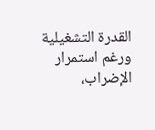القدرة التشغيلية
ورغم استمرار الإضراب،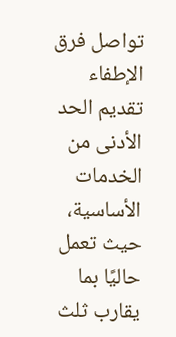تواصل فرق الإطفاء تقديم الحد الأدنى من الخدمات الأساسية، حيث تعمل حاليًا بما يقارب ثلث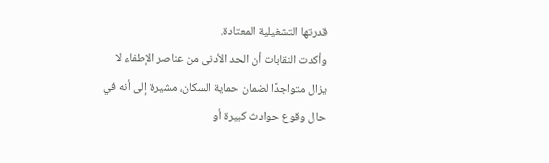قدرتها التشغيلية المعتادة.
وأكدت النقابات أن الحد الأدنى من عناصر الإطفاء لا يزال متواجدًا لضمان حماية السكان، مشيرة إلى أنه في حال وقوع حوادث كبيرة أو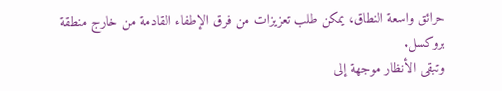حرائق واسعة النطاق، يمكن طلب تعزيزات من فرق الإطفاء القادمة من خارج منطقة بروكسل.
وتبقى الأنظار موجهة إلى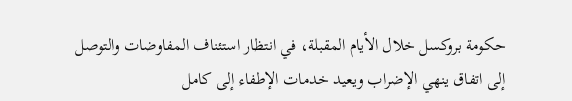حكومة بروكسل خلال الأيام المقبلة، في انتظار استئناف المفاوضات والتوصل إلى اتفاق ينهي الإضراب ويعيد خدمات الإطفاء إلى كامل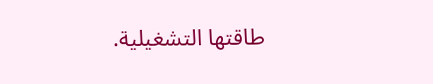طاقتها التشغيلية.